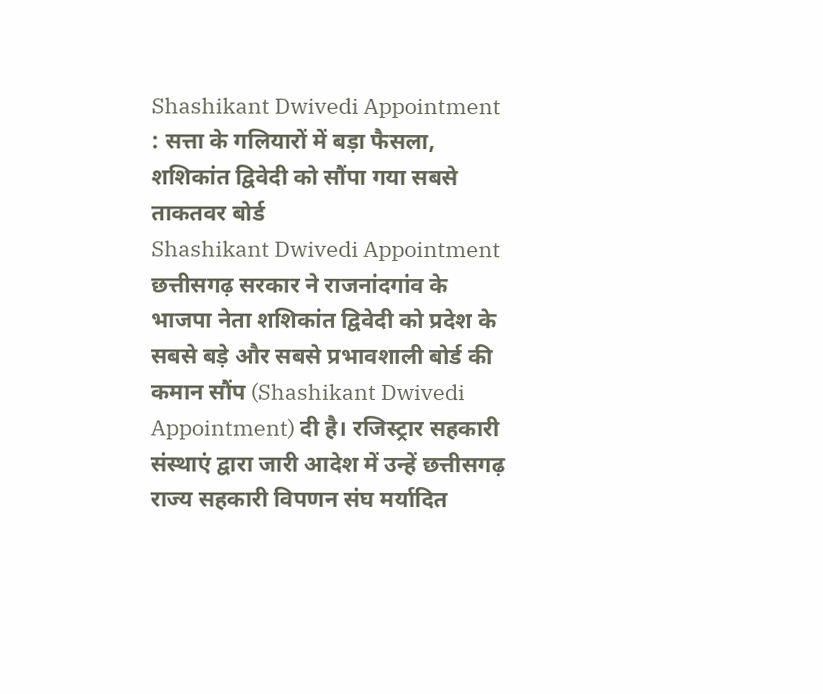Shashikant Dwivedi Appointment : सत्ता के गलियारों में बड़ा फैसला, शशिकांत द्विवेदी को सौंपा गया सबसे ताकतवर बोर्ड
Shashikant Dwivedi Appointment
छत्तीसगढ़ सरकार ने राजनांदगांव के भाजपा नेता शशिकांत द्विवेदी को प्रदेश के सबसे बड़े और सबसे प्रभावशाली बोर्ड की कमान सौंप (Shashikant Dwivedi Appointment) दी है। रजिस्ट्रार सहकारी संस्थाएं द्वारा जारी आदेश में उन्हें छत्तीसगढ़ राज्य सहकारी विपणन संघ मर्यादित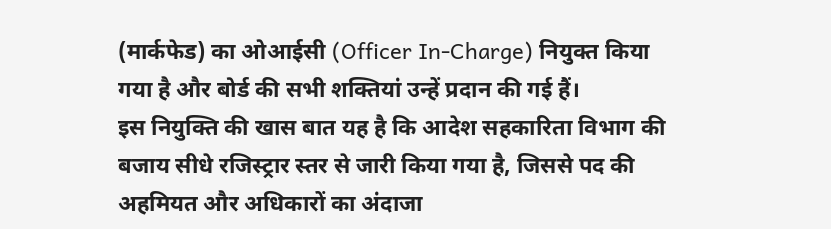(मार्कफेड) का ओआईसी (Officer In-Charge) नियुक्त किया गया है और बोर्ड की सभी शक्तियां उन्हें प्रदान की गई हैं।
इस नियुक्ति की खास बात यह है कि आदेश सहकारिता विभाग की बजाय सीधे रजिस्ट्रार स्तर से जारी किया गया है, जिससे पद की अहमियत और अधिकारों का अंदाजा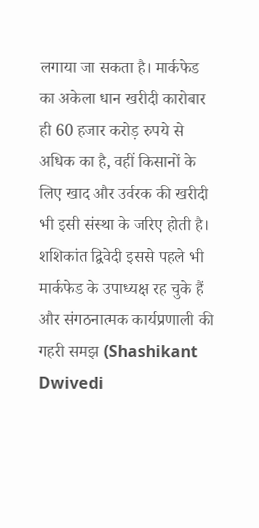लगाया जा सकता है। मार्कफेड का अकेला धान खरीदी कारोबार ही 60 हजार करोड़ रुपये से अधिक का है, वहीं किसानों के लिए खाद और उर्वरक की खरीदी भी इसी संस्था के जरिए होती है।
शशिकांत द्विवेदी इससे पहले भी मार्कफेड के उपाध्यक्ष रह चुके हैं और संगठनात्मक कार्यप्रणाली की गहरी समझ (Shashikant Dwivedi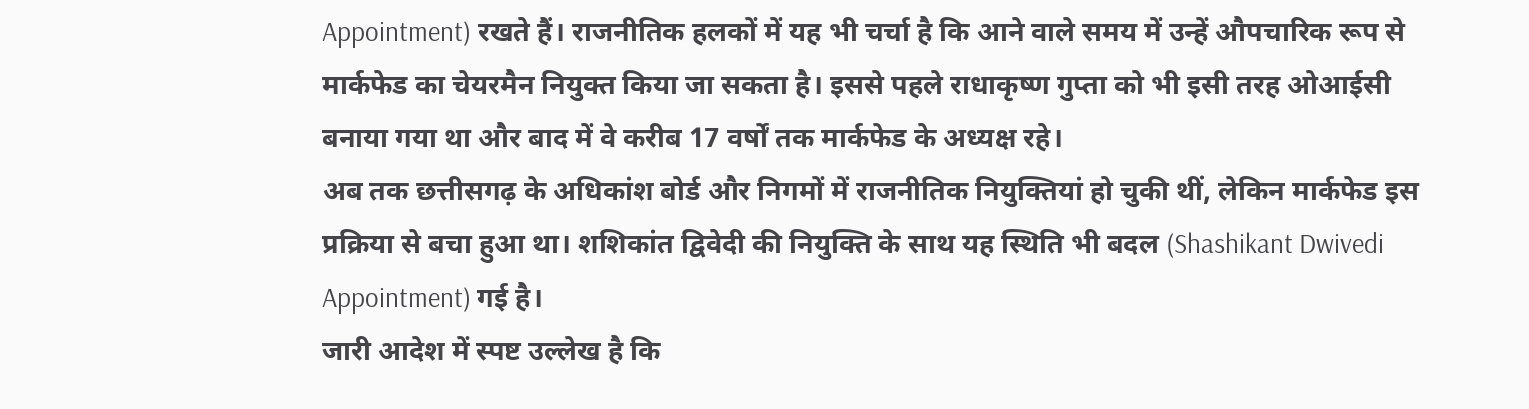Appointment) रखते हैं। राजनीतिक हलकों में यह भी चर्चा है कि आने वाले समय में उन्हें औपचारिक रूप से मार्कफेड का चेयरमैन नियुक्त किया जा सकता है। इससे पहले राधाकृष्ण गुप्ता को भी इसी तरह ओआईसी बनाया गया था और बाद में वे करीब 17 वर्षों तक मार्कफेड के अध्यक्ष रहे।
अब तक छत्तीसगढ़ के अधिकांश बोर्ड और निगमों में राजनीतिक नियुक्तियां हो चुकी थीं, लेकिन मार्कफेड इस प्रक्रिया से बचा हुआ था। शशिकांत द्विवेदी की नियुक्ति के साथ यह स्थिति भी बदल (Shashikant Dwivedi Appointment) गई है।
जारी आदेश में स्पष्ट उल्लेख है कि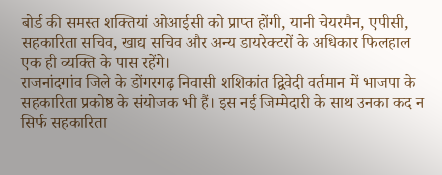बोर्ड की समस्त शक्तियां ओआईसी को प्राप्त होंगी, यानी चेयरमैन, एपीसी, सहकारिता सचिव, खाद्य सचिव और अन्य डायरेक्टरों के अधिकार फिलहाल एक ही व्यक्ति के पास रहेंगे।
राजनांदगांव जिले के डोंगरगढ़ निवासी शशिकांत द्विवेदी वर्तमान में भाजपा के सहकारिता प्रकोष्ठ के संयोजक भी हैं। इस नई जिम्मेदारी के साथ उनका कद न सिर्फ सहकारिता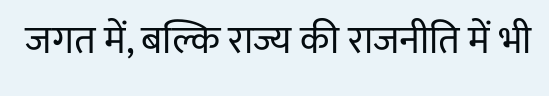जगत में, बल्कि राज्य की राजनीति में भी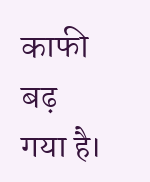काफी बढ़ गया है।